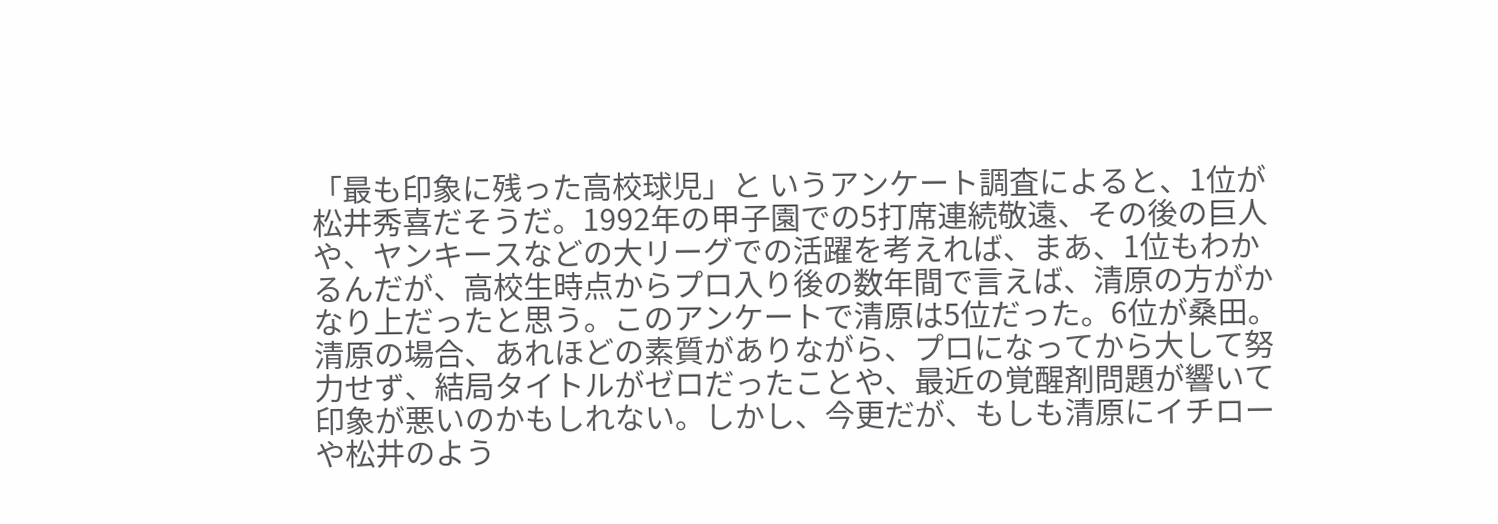「最も印象に残った高校球児」と いうアンケート調査によると、1位が松井秀喜だそうだ。1992年の甲子園での5打席連続敬遠、その後の巨人や、ヤンキースなどの大リーグでの活躍を考えれば、まあ、1位もわかるんだが、高校生時点からプロ入り後の数年間で言えば、清原の方がかなり上だったと思う。このアンケートで清原は5位だった。6位が桑田。清原の場合、あれほどの素質がありながら、プロになってから大して努力せず、結局タイトルがゼロだったことや、最近の覚醒剤問題が響いて印象が悪いのかもしれない。しかし、今更だが、もしも清原にイチローや松井のよう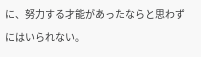に、努力する才能があったならと思わずにはいられない。